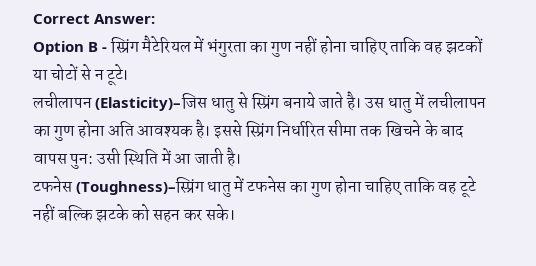Correct Answer:
Option B - स्प्रिंग मैटेरियल में भंगुरता का गुण नहीं होना चाहिए ताकि वह झटकों या चोटों से न टूटे।
लचीलापन (Elasticity)–जिस धातु से स्प्रिंग बनाये जाते है। उस धातु में लचीलापन का गुण होना अति आवश्यक है। इससे स्प्रिंग निर्धारित सीमा तक खिचने के बाद वापस पुन: उसी स्थिति में आ जाती है।
टफनेस (Toughness)–स्प्रिंग धातु में टफनेस का गुण होना चाहिए ताकि वह टूटे नहीं बल्कि झटके को सहन कर सके।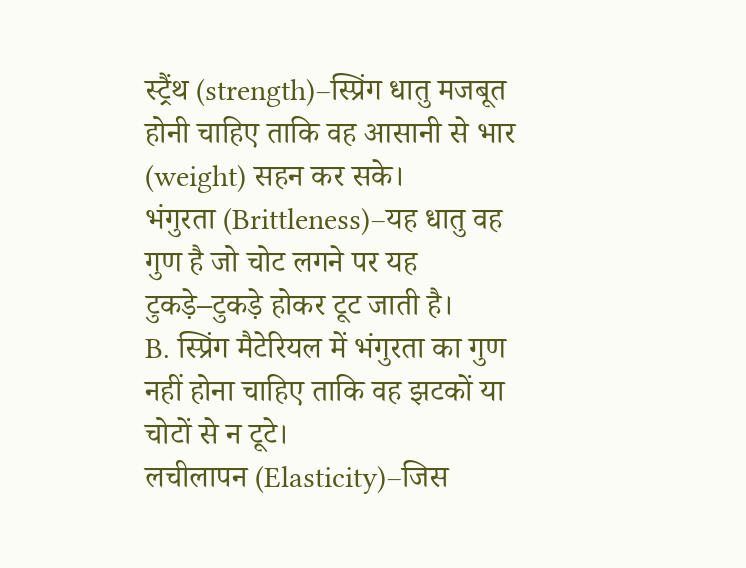स्ट्रैंथ (strength)–स्प्रिंग धातु मजबूत होनी चाहिए ताकि वह आसानी से भार (weight) सहन कर सके।
भंगुरता (Brittleness)–यह धातु वह गुण है जो चोट लगने पर यह टुकड़े–टुकड़े होकर टूट जाती है।
B. स्प्रिंग मैटेरियल में भंगुरता का गुण नहीं होना चाहिए ताकि वह झटकों या चोटों से न टूटे।
लचीलापन (Elasticity)–जिस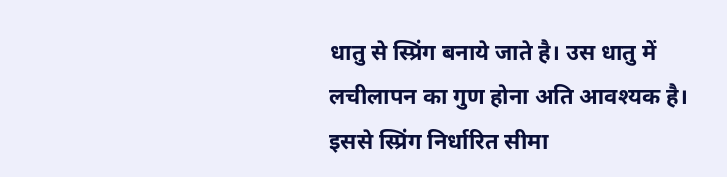धातु से स्प्रिंग बनाये जाते है। उस धातु में लचीलापन का गुण होना अति आवश्यक है। इससे स्प्रिंग निर्धारित सीमा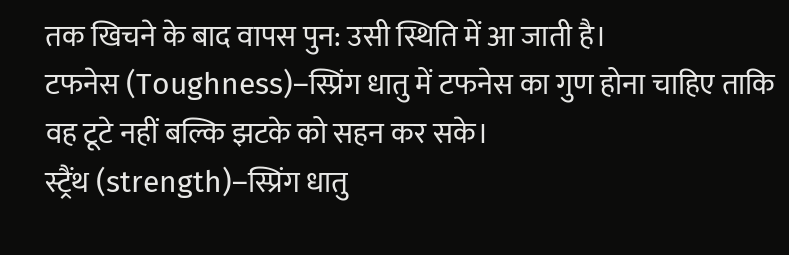तक खिचने के बाद वापस पुन: उसी स्थिति में आ जाती है।
टफनेस (Toughness)–स्प्रिंग धातु में टफनेस का गुण होना चाहिए ताकि वह टूटे नहीं बल्कि झटके को सहन कर सके।
स्ट्रैंथ (strength)–स्प्रिंग धातु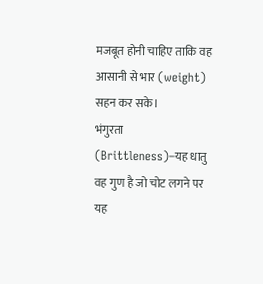मजबूत होनी चाहिए ताकि वह आसानी से भार (weight) सहन कर सके।
भंगुरता (Brittleness)–यह धातु वह गुण है जो चोट लगने पर यह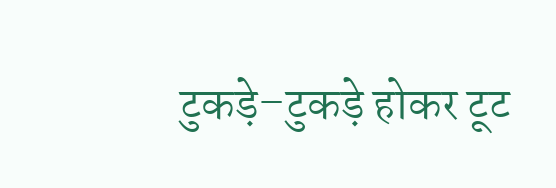टुकड़े–टुकड़े होकर टूट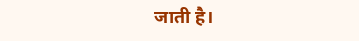जाती है।